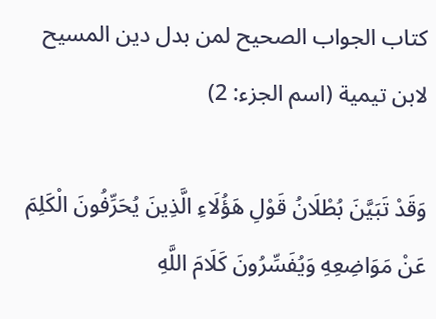كتاب الجواب الصحيح لمن بدل دين المسيح لابن تيمية (اسم الجزء: 2)

وَقَدْ تَبَيَّنَ بُطْلَانُ قَوْلِ هَؤُلَاءِ الَّذِينَ يُحَرِّفُونَ الْكَلِمَ عَنْ مَوَاضِعِهِ وَيُفَسِّرُونَ كَلَامَ اللَّهِ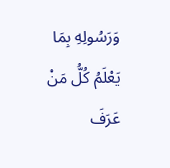وَرَسُولِهِ بِمَا يَعْلَمُ كُلُّ مَنْ عَرَفَ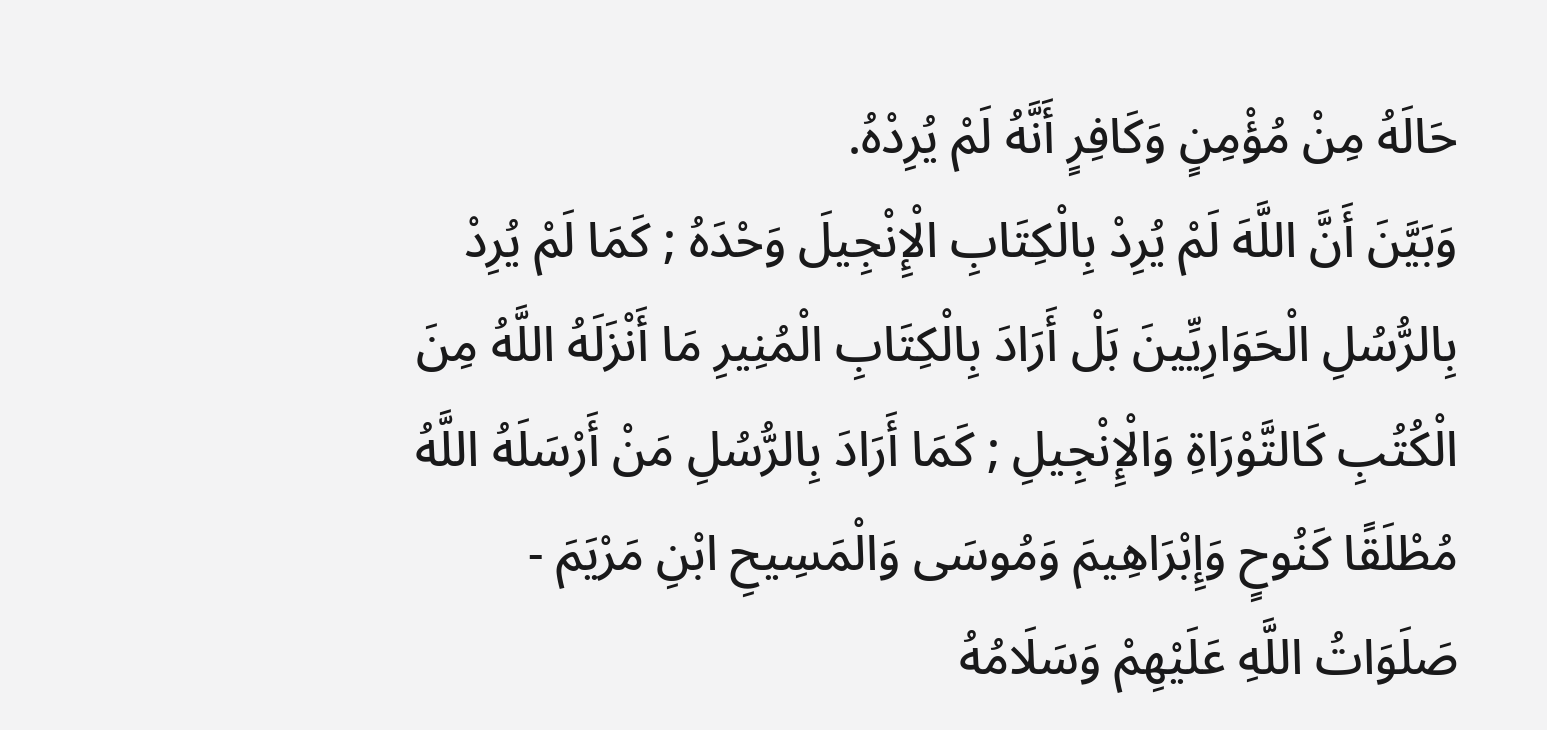حَالَهُ مِنْ مُؤْمِنٍ وَكَافِرٍ أَنَّهُ لَمْ يُرِدْهُ.
وَبَيَّنَ أَنَّ اللَّهَ لَمْ يُرِدْ بِالْكِتَابِ الْإِنْجِيلَ وَحْدَهُ ; كَمَا لَمْ يُرِدْ بِالرُّسُلِ الْحَوَارِيِّينَ بَلْ أَرَادَ بِالْكِتَابِ الْمُنِيرِ مَا أَنْزَلَهُ اللَّهُ مِنَ الْكُتُبِ كَالتَّوْرَاةِ وَالْإِنْجِيلِ ; كَمَا أَرَادَ بِالرُّسُلِ مَنْ أَرْسَلَهُ اللَّهُ مُطْلَقًا كَنُوحٍ وَإِبْرَاهِيمَ وَمُوسَى وَالْمَسِيحِ ابْنِ مَرْيَمَ - صَلَوَاتُ اللَّهِ عَلَيْهِمْ وَسَلَامُهُ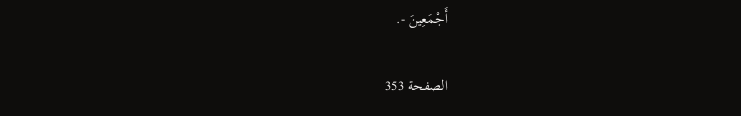أَجْمَعِينَ -.

الصفحة 353